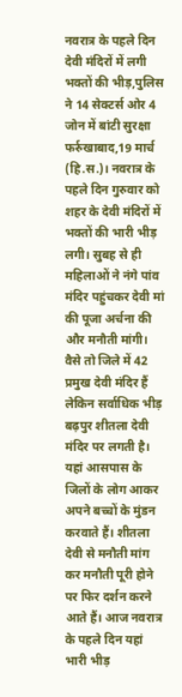नवरात्र के पहले दिन देवी मंदिरों में लगी भक्तों की भीड़,पुलिस ने 14 सेक्टर्स ओर 4 जोन में बांटी सुरक्षा
फर्रुखाबाद,19 मार्च (हि.स.)। नवरात्र के पहले दिन गुरुवार को शहर के देवी मंदिरों में भक्तों की भारी भीड़ लगी। सुबह से ही महिलाओं ने नंगे पांव मंदिर पहुंचकर देवी मां की पूजा अर्चना की और मनौती मांगी।
वैसे तो जिले में 42 प्रमुख देवी मंदिर हैं लेकिन सर्वाधिक भीड़ बढ़पुर शीतला देवी मंदिर पर लगती है। यहां आसपास के जिलों के लोग आकर अपने बच्चों के मुंडन करवाते हैं। शीतला देवी से मनौती मांग कर मनौती पूरी होने पर फिर दर्शन करने आते हैं। आज नवरात्र के पहले दिन यहां भारी भीड़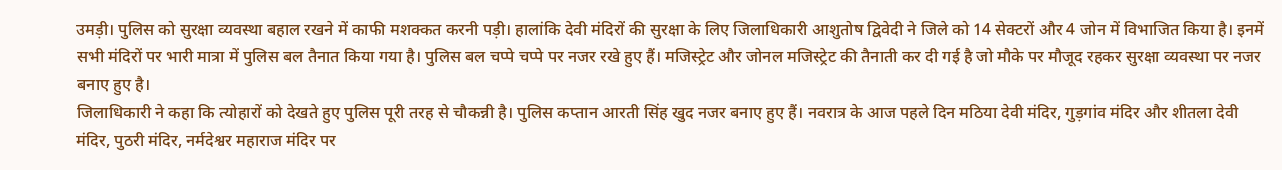उमड़ी। पुलिस को सुरक्षा व्यवस्था बहाल रखने में काफी मशक्कत करनी पड़ी। हालांकि देवी मंदिरों की सुरक्षा के लिए जिलाधिकारी आशुतोष द्विवेदी ने जिले को 14 सेक्टरों और 4 जोन में विभाजित किया है। इनमें सभी मंदिरों पर भारी मात्रा में पुलिस बल तैनात किया गया है। पुलिस बल चप्पे चप्पे पर नजर रखे हुए हैं। मजिस्ट्रेट और जोनल मजिस्ट्रेट की तैनाती कर दी गई है जो मौके पर मौजूद रहकर सुरक्षा व्यवस्था पर नजर बनाए हुए है।
जिलाधिकारी ने कहा कि त्योहारों को देखते हुए पुलिस पूरी तरह से चौकन्नी है। पुलिस कप्तान आरती सिंह खुद नजर बनाए हुए हैं। नवरात्र के आज पहले दिन मठिया देवी मंदिर, गुड़गांव मंदिर और शीतला देवी मंदिर, पुठरी मंदिर, नर्मदेश्वर महाराज मंदिर पर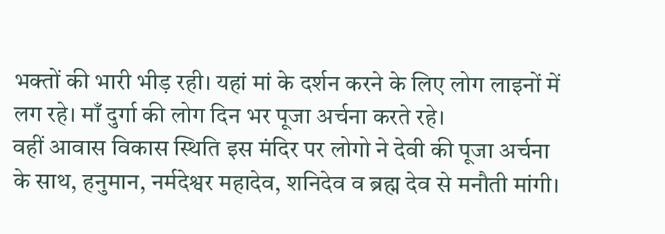भक्तों की भारी भीड़ रही। यहां मां के दर्शन करने के लिए लोग लाइनों में लग रहे। माँ दुर्गा की लोग दिन भर पूजा अर्चना करते रहे।
वहीं आवास विकास स्थिति इस मंदिर पर लोगो ने देवी की पूजा अर्चना के साथ, हनुमान, नर्मदेश्वर महादेव, शनिदेव व ब्रह्म देव से मनौती मांगी।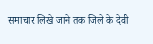समाचार लिखे जाने तक जिले के देवी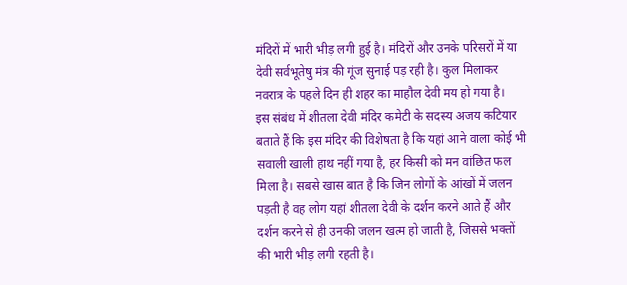मंदिरों में भारी भीड़ लगी हुई है। मंदिरों और उनके परिसरों में या देवी सर्वभूतेषु मंत्र की गूंज सुनाई पड़ रही है। कुल मिलाकर नवरात्र के पहले दिन ही शहर का माहौल देवी मय हो गया है।
इस संबंध में शीतला देवी मंदिर कमेटी के सदस्य अजय कटियार बताते हैं कि इस मंदिर की विशेषता है कि यहां आने वाला कोई भी सवाली खाली हाथ नहीं गया है, हर किसी को मन वांछित फल मिला है। सबसे खास बात है कि जिन लोगों के आंखों में जलन पड़ती है वह लोग यहां शीतला देवी के दर्शन करने आते हैं और दर्शन करने से ही उनकी जलन खत्म हो जाती है, जिससे भक्तों की भारी भीड़ लगी रहती है।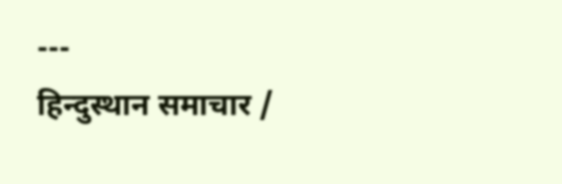---
हिन्दुस्थान समाचार /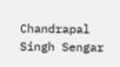Chandrapal Singh Sengar